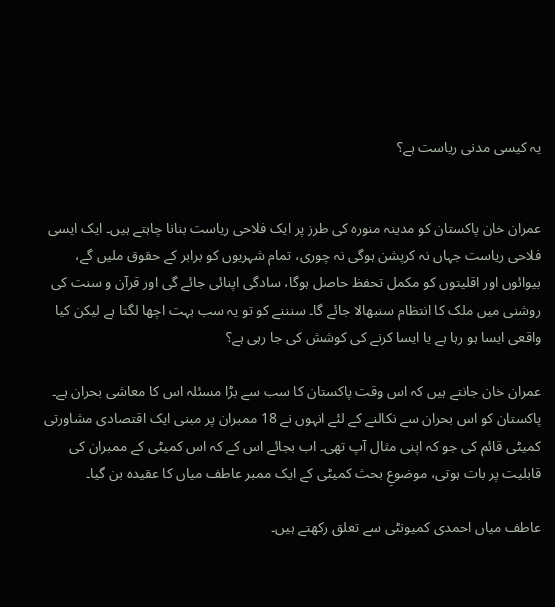یہ کیسی مدنی ریاست ہے؟


عمران خان پاکستان کو مدینہ منورہ کی طرز پر ایک فلاحی ریاست بنانا چاہتے ہیں۔ ایک ایسی فلاحی ریاست جہاں نہ کرپشن ہوگی نہ چوری، تمام شہریوں کو برابر کے حقوق ملیں گے، بیوائوں اور اقلیتوں کو مکمل تحفظ حاصل ہوگا، سادگی اپنائی جائے گی اور قرآن و سنت کی روشنی میں ملک کا انتظام سنبھالا جائے گا۔ سنننے کو تو یہ سب بہت اچھا لگتا ہے لیکن کیا واقعی ایسا ہو رہا ہے یا ایسا کرنے کی کوشش کی جا رہی ہے؟

عمران خان جانتے ہیں کہ اس وقت پاکستان کا سب سے بڑا مسئلہ اس کا معاشی بحران ہے۔ پاکستان کو اس بحران سے نکالنے کے لئے انہوں نے 18 ممبران پر مبنی ایک اقتصادی مشاورتی کمیٹی قائم کی جو کہ اپنی مثال آپ تھی۔ اب بجائے اس کے کہ اس کمیٹی کے ممبران کی قابلیت پر بات ہوتی، موضوعِ بحث کمیٹی کے ایک ممبر عاطف میاں کا عقیدہ بن گیا۔

عاطف میاں احمدی کمیونٹی سے تعلق رکھتے ہیں۔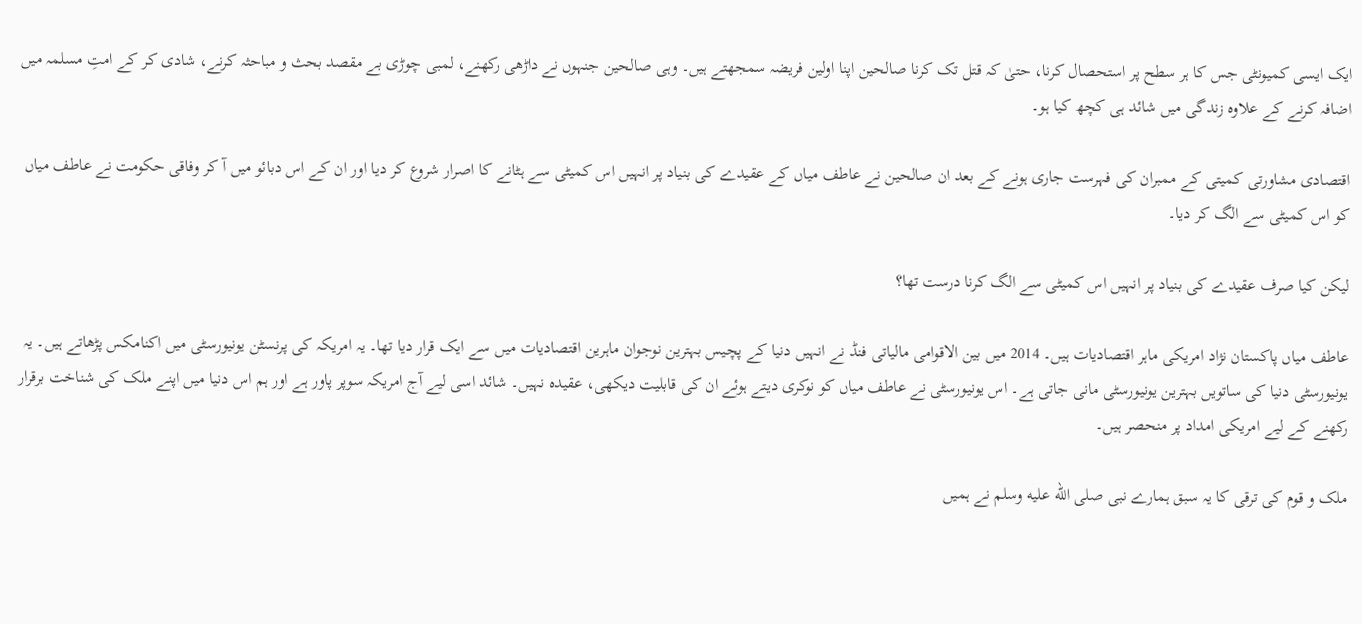ایک ایسی کمیونٹی جس کا ہر سطح پر استحصال کرنا، حتیٰ کہ قتل تک کرنا صالحین اپنا اولین فریضہ سمجھتے ہیں۔ وہی صالحین جنہوں نے داڑھی رکھنے، لمبی چوڑی بے مقصد بحث و مباحثہ کرنے، شادی کر کے امتِ مسلمہ میں اضافہ کرنے کے علاوہ زندگی میں شائد ہی کچھ کیا ہو۔

اقتصادی مشاورتی کمیتی کے ممبران کی فہرست جاری ہونے کے بعد ان صالحین نے عاطف میاں کے عقیدے کی بنیاد پر انہیں اس کمیٹی سے ہٹانے کا اصرار شروع کر دیا اور ان کے اس دبائو میں آ کر وفاقی حکومت نے عاطف میاں کو اس کمیٹی سے الگ کر دیا۔

لیکن کیا صرف عقیدے کی بنیاد پر انہیں اس کمیٹی سے الگ کرنا درست تھا؟

عاطف میاں پاکستان نژاد امریکی ماہر اقتصادیات ہیں۔ 2014 میں بین الاقوامی مالیاتی فنڈ نے انہیں دنیا کے پچیس بہترین نوجوان ماہرین اقتصادیات میں سے ایک قرار دیا تھا۔ یہ امریکہ کی پرنسٹن یونیورسٹی میں اکنامکس پڑھاتے ہیں۔ یہ یونیورسٹی دنیا کی ساتویں بہترین یونیورسٹی مانی جاتی ہے۔ اس یونیورسٹی نے عاطف میاں کو نوکری دیتے ہوئے ان کی قابلیت دیکھی، عقیدہ نہیں۔ شائد اسی لیے آج امریکہ سوپر پاور ہے اور ہم اس دنیا میں اپنے ملک کی شناخت برقرار رکھنے کے لیے امریکی امداد پر منحصر ہیں۔

ملک و قوم کی ترقی کا یہ سبق ہمارے نبی صلى الله عليه وسلم نے ہمیں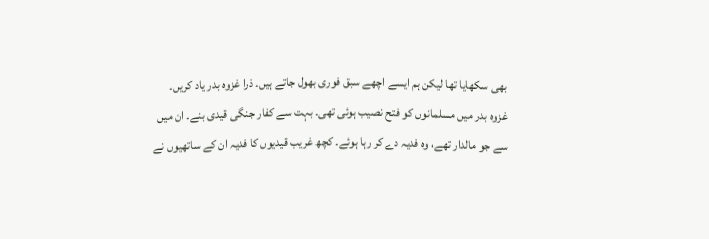بھی سکھایا تھا لیکن ہم ایسے اچھے سبق فوری بھول جاتے ہیں۔ ذرا غزوہ بدر یاد کریں۔ غزوہ بدر میں مسلمانوں کو فتح نصیب ہوئی تھی۔ بہت سے کفار جنگی قیدی بنے۔ ان میں سے جو مالدار تھے، وہ فدیہ دے کر رہا ہوئے۔ کچھ غریب قیدیوں کا فدیہ ان کے ساتھیوں نے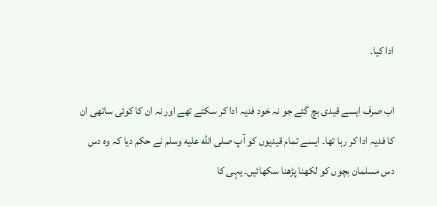ادا کیا۔

اب صرف ایسے قیدی بچ گئے جو نہ خود فدیہ ادا کر سکتے تھے اور نہ ان کا کوئی ساتھی ان کا فدیہ ادا کر رہا تھا۔ ایسے تمام قیدیوں کو آپ صلى الله عليه وسلم نے حکم دیا کہ وہ دس دس مسلمان بچوں کو لکھنا پڑھنا سکھائیں۔ یہی کا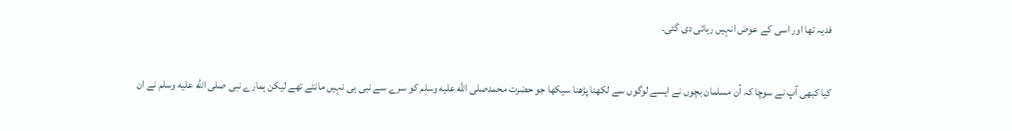فدیہ تھا اور اسی کے عوض انہیں رہائی دی گئی۔

کیا کبھی آپ نے سوچا کہ اُن مسلمان بچوں نے ایسے لوگوں سے لکھنا پڑھنا سیکھا جو حضرت محمدصلى الله عليه وسلم کو سرے سے نبی ہی نہیں مانتے تھے لیکن ہمارے نبی صلى الله عليه وسلم نے ان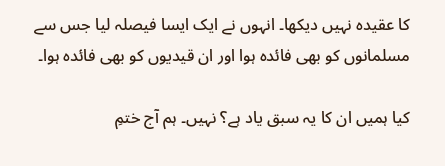کا عقیدہ نہیں دیکھا۔ انہوں نے ایک ایسا فیصلہ لیا جس سے مسلمانوں کو بھی فائدہ ہوا اور ان قیدیوں کو بھی فائدہ ہوا۔

کیا ہمیں ان کا یہ سبق یاد ہے؟ نہیں۔ ہم آج ختمِ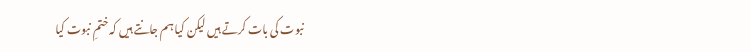نبوت کی بات کرتے ہیں لیکن کیا ہم جانتے ہیں کہ ختمِ نبوت کیا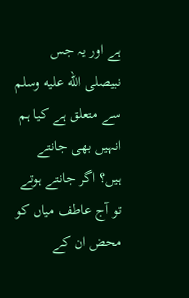ہے اور یہ جس نبیصلى الله عليه وسلم سے متعلق ہے کیا ہم انہیں بھی جانتے ہیں؟ اگر جانتے ہوتے تو آج عاطف میاں کو محض ان کے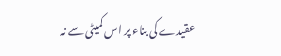عقیدے کی بناء پر اس کمیٹی سے نہ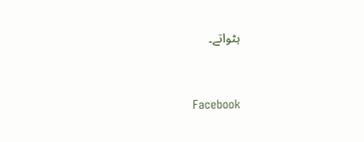ہٹواتے۔


Facebook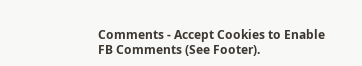Comments - Accept Cookies to Enable FB Comments (See Footer).